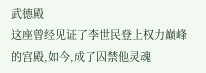武德殿
这座曾经见证了李世民登上权力巅峰的宫殿,如今,成了囚禁他灵魂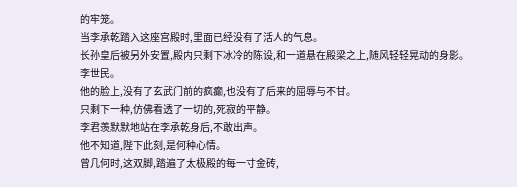的牢笼。
当李承乾踏入这座宫殿时,里面已经没有了活人的气息。
长孙皇后被另外安置,殿内只剩下冰冷的陈设,和一道悬在殿梁之上,随风轻轻晃动的身影。
李世民。
他的脸上,没有了玄武门前的疯癫,也没有了后来的屈辱与不甘。
只剩下一种,仿佛看透了一切的,死寂的平静。
李君羡默默地站在李承乾身后,不敢出声。
他不知道,陛下此刻,是何种心情。
曾几何时,这双脚,踏遍了太极殿的每一寸金砖,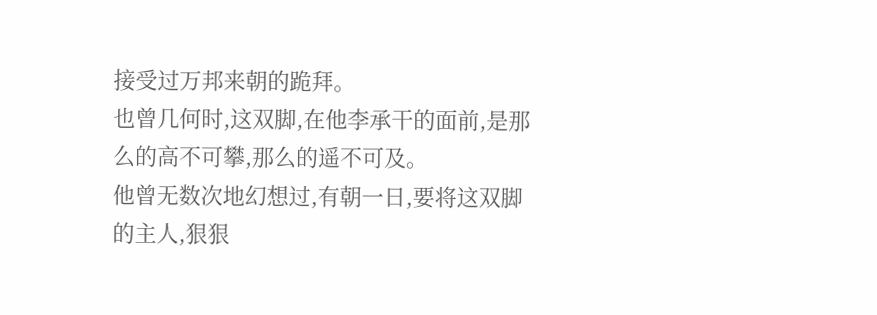接受过万邦来朝的跪拜。
也曾几何时,这双脚,在他李承干的面前,是那么的高不可攀,那么的遥不可及。
他曾无数次地幻想过,有朝一日,要将这双脚的主人,狠狠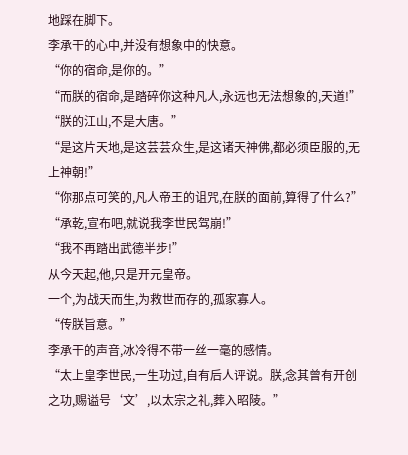地踩在脚下。
李承干的心中,并没有想象中的快意。
“你的宿命,是你的。”
“而朕的宿命,是踏碎你这种凡人,永远也无法想象的,天道!”
“朕的江山,不是大唐。”
“是这片天地,是这芸芸众生,是这诸天神佛,都必须臣服的,无上神朝!”
“你那点可笑的,凡人帝王的诅咒,在朕的面前,算得了什么?”
“承乾,宣布吧,就说我李世民驾崩!”
“我不再踏出武德半步!”
从今天起,他,只是开元皇帝。
一个,为战天而生,为救世而存的,孤家寡人。
“传朕旨意。”
李承干的声音,冰冷得不带一丝一毫的感情。
“太上皇李世民,一生功过,自有后人评说。朕,念其曾有开创之功,赐谥号‘文’,以太宗之礼,葬入昭陵。”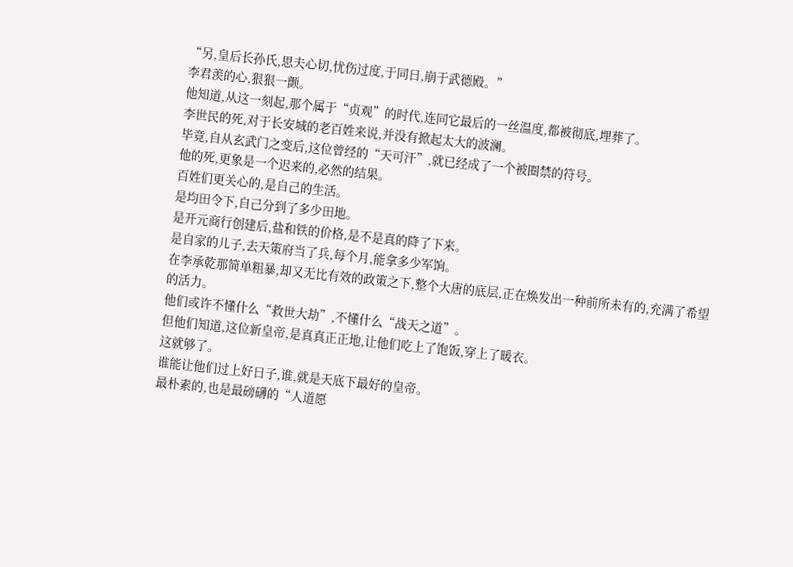“另,皇后长孙氏,思夫心切,忧伤过度,于同日,崩于武德殿。”
李君羡的心,狠狠一颤。
他知道,从这一刻起,那个属于“贞观”的时代,连同它最后的一丝温度,都被彻底,埋葬了。
李世民的死,对于长安城的老百姓来说,并没有掀起太大的波澜。
毕竟,自从玄武门之变后,这位曾经的“天可汗”,就已经成了一个被圈禁的符号。
他的死,更象是一个迟来的,必然的结果。
百姓们更关心的,是自己的生活。
是均田令下,自己分到了多少田地。
是开元商行创建后,盐和铁的价格,是不是真的降了下来。
是自家的儿子,去天策府当了兵,每个月,能拿多少军饷。
在李承乾那简单粗暴,却又无比有效的政策之下,整个大唐的底层,正在焕发出一种前所未有的,充满了希望的活力。
他们或许不懂什么“救世大劫”,不懂什么“战天之道”。
但他们知道,这位新皇帝,是真真正正地,让他们吃上了饱饭,穿上了暖衣。
这就够了。
谁能让他们过上好日子,谁,就是天底下最好的皇帝。
最朴素的,也是最磅礴的“人道愿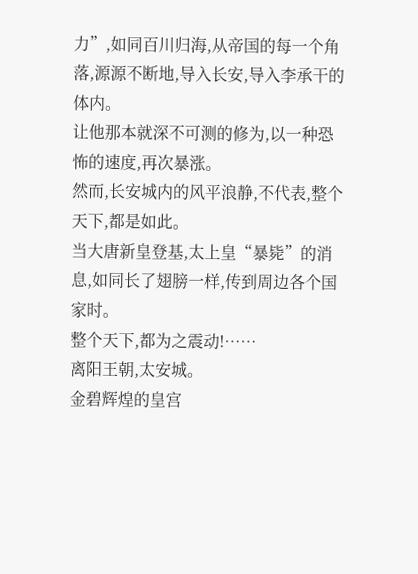力”,如同百川归海,从帝国的每一个角落,源源不断地,导入长安,导入李承干的体内。
让他那本就深不可测的修为,以一种恐怖的速度,再次暴涨。
然而,长安城内的风平浪静,不代表,整个天下,都是如此。
当大唐新皇登基,太上皇“暴毙”的消息,如同长了翅膀一样,传到周边各个国家时。
整个天下,都为之震动!……
离阳王朝,太安城。
金碧辉煌的皇宫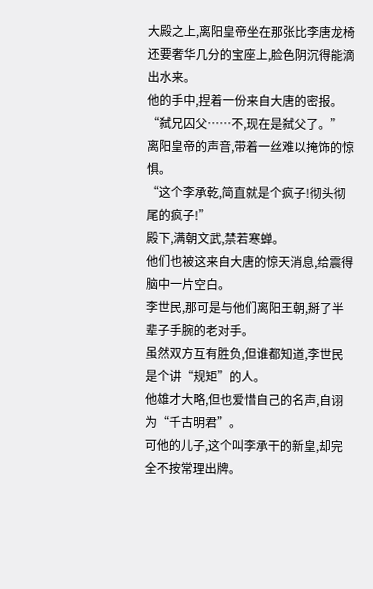大殿之上,离阳皇帝坐在那张比李唐龙椅还要奢华几分的宝座上,脸色阴沉得能滴出水来。
他的手中,捏着一份来自大唐的密报。
“弑兄囚父……不,现在是弑父了。”
离阳皇帝的声音,带着一丝难以掩饰的惊惧。
“这个李承乾,简直就是个疯子!彻头彻尾的疯子!”
殿下,满朝文武,禁若寒蝉。
他们也被这来自大唐的惊天消息,给震得脑中一片空白。
李世民,那可是与他们离阳王朝,掰了半辈子手腕的老对手。
虽然双方互有胜负,但谁都知道,李世民是个讲“规矩”的人。
他雄才大略,但也爱惜自己的名声,自诩为“千古明君”。
可他的儿子,这个叫李承干的新皇,却完全不按常理出牌。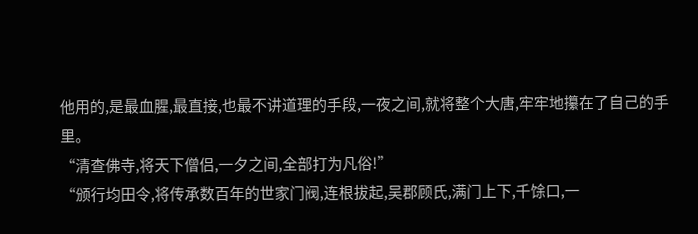他用的,是最血腥,最直接,也最不讲道理的手段,一夜之间,就将整个大唐,牢牢地攥在了自己的手里。
“清查佛寺,将天下僧侣,一夕之间,全部打为凡俗!”
“颁行均田令,将传承数百年的世家门阀,连根拔起,吴郡顾氏,满门上下,千馀口,一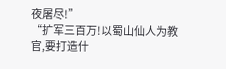夜屠尽!”
“扩军三百万!以蜀山仙人为教官,要打造什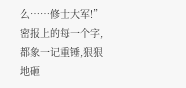么……修士大军!”
密报上的每一个字,都象一记重锤,狠狠地砸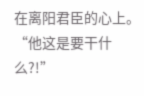在离阳君臣的心上。
“他这是要干什么?!”